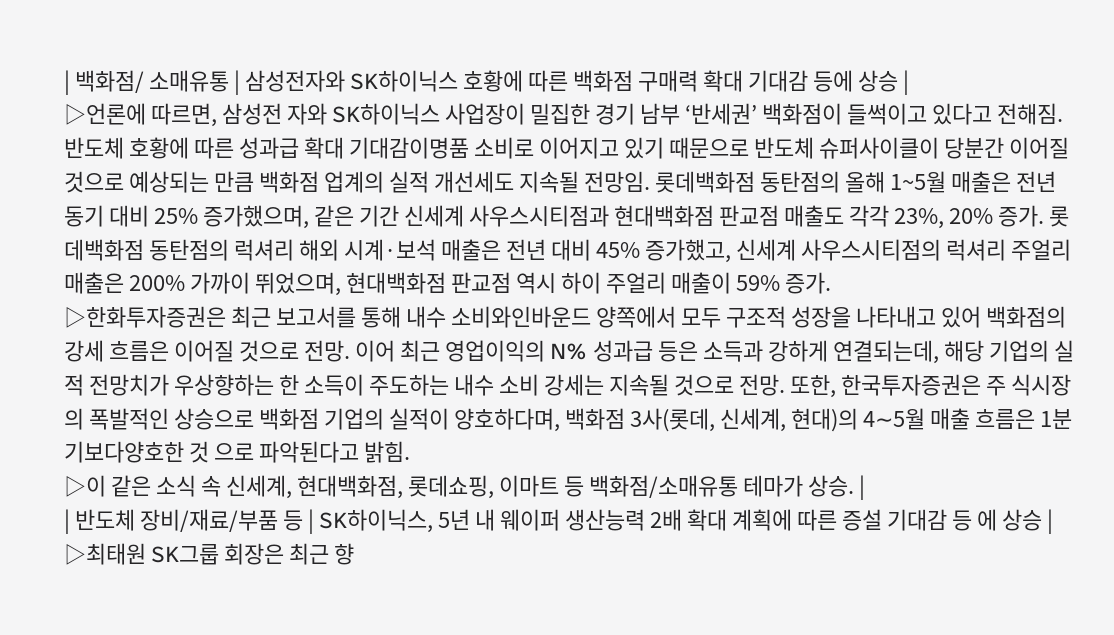| 백화점/ 소매유통 | 삼성전자와 SK하이닉스 호황에 따른 백화점 구매력 확대 기대감 등에 상승 |
▷언론에 따르면, 삼성전 자와 SK하이닉스 사업장이 밀집한 경기 남부 ‘반세권’ 백화점이 들썩이고 있다고 전해짐. 반도체 호황에 따른 성과급 확대 기대감이명품 소비로 이어지고 있기 때문으로 반도체 슈퍼사이클이 당분간 이어질 것으로 예상되는 만큼 백화점 업계의 실적 개선세도 지속될 전망임. 롯데백화점 동탄점의 올해 1~5월 매출은 전년 동기 대비 25% 증가했으며, 같은 기간 신세계 사우스시티점과 현대백화점 판교점 매출도 각각 23%, 20% 증가. 롯데백화점 동탄점의 럭셔리 해외 시계·보석 매출은 전년 대비 45% 증가했고, 신세계 사우스시티점의 럭셔리 주얼리 매출은 200% 가까이 뛰었으며, 현대백화점 판교점 역시 하이 주얼리 매출이 59% 증가.
▷한화투자증권은 최근 보고서를 통해 내수 소비와인바운드 양쪽에서 모두 구조적 성장을 나타내고 있어 백화점의 강세 흐름은 이어질 것으로 전망. 이어 최근 영업이익의 N% 성과급 등은 소득과 강하게 연결되는데, 해당 기업의 실적 전망치가 우상향하는 한 소득이 주도하는 내수 소비 강세는 지속될 것으로 전망. 또한, 한국투자증권은 주 식시장의 폭발적인 상승으로 백화점 기업의 실적이 양호하다며, 백화점 3사(롯데, 신세계, 현대)의 4∼5월 매출 흐름은 1분기보다양호한 것 으로 파악된다고 밝힘.
▷이 같은 소식 속 신세계, 현대백화점, 롯데쇼핑, 이마트 등 백화점/소매유통 테마가 상승. |
| 반도체 장비/재료/부품 등 | SK하이닉스, 5년 내 웨이퍼 생산능력 2배 확대 계획에 따른 증설 기대감 등 에 상승 |
▷최태원 SK그룹 회장은 최근 향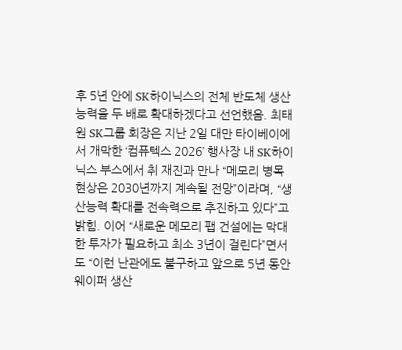후 5년 안에 SK하이닉스의 전체 반도체 생산 능력을 두 배로 확대하겠다고 선언했음. 최태원 SK그룹 회장은 지난 2일 대만 타이베이에서 개막한 ‘컴퓨텍스 2026’ 행사장 내 SK하이닉스 부스에서 취 재진과 만나 “메모리 병목현상은 2030년까지 계속될 전망”이라며, “생산능력 확대를 전속력으로 추진하고 있다”고 밝힘. 이어 “새로운 메모리 팹 건설에는 막대한 투자가 필요하고 최소 3년이 걸린다”면서도 “이런 난관에도 불구하고 앞으로 5년 동안 웨이퍼 생산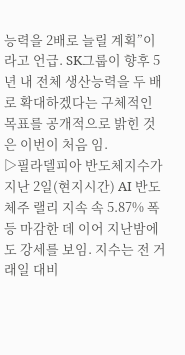능력을 2배로 늘릴 계획”이라고 언급. SK그룹이 향후 5년 내 전체 생산능력을 두 배로 확대하겠다는 구체적인 목표를 공개적으로 밝힌 것은 이번이 처음 임.
▷필라델피아 반도체지수가 지난 2일(현지시간) AI 반도체주 랠리 지속 속 5.87% 폭등 마감한 데 이어 지난밤에도 강세를 보임. 지수는 전 거래일 대비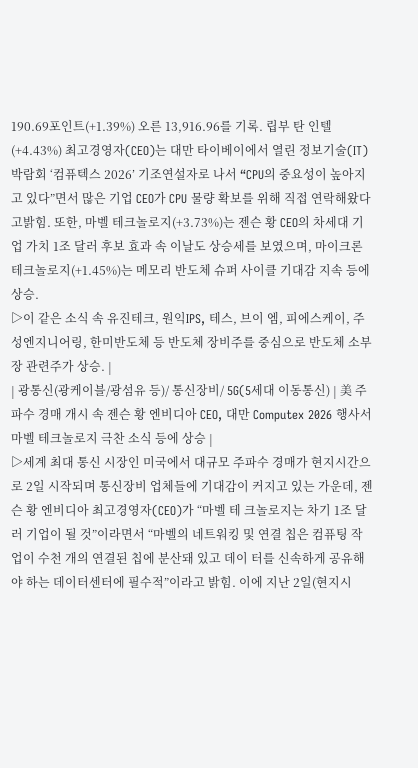190.69포인트(+1.39%) 오른 13,916.96를 기록. 립부 탄 인텔(+4.43%) 최고경영자(CEO)는 대만 타이베이에서 열린 정보기술(IT) 박람회 ‘컴퓨텍스 2026’ 기조연설자로 나서 “CPU의 중요성이 높아지고 있다”면서 많은 기업 CEO가 CPU 물량 확보를 위해 직접 연락해왔다고밝힘. 또한, 마벨 테크놀로지(+3.73%)는 젠슨 황 CEO의 차세대 기업 가치 1조 달러 후보 효과 속 이날도 상승세를 보였으며, 마이크론 테크놀로지(+1.45%)는 메모리 반도체 슈퍼 사이클 기대감 지속 등에 상승.
▷이 같은 소식 속 유진테크, 원익IPS, 테스, 브이 엠, 피에스케이, 주성엔지니어링, 한미반도체 등 반도체 장비주를 중심으로 반도체 소부장 관련주가 상승. |
| 광통신(광케이블/광섬유 등)/ 통신장비/ 5G(5세대 이동통신) | 美 주파수 경매 개시 속 젠슨 황 엔비디아 CEO, 대만 Computex 2026 행사서 마벨 테크놀로지 극찬 소식 등에 상승 |
▷세계 최대 통신 시장인 미국에서 대규모 주파수 경매가 현지시간으로 2일 시작되며 통신장비 업체들에 기대감이 커지고 있는 가운데, 젠슨 황 엔비디아 최고경영자(CEO)가 “마벨 테 크놀로지는 차기 1조 달러 기업이 될 것”이라면서 “마벨의 네트워킹 및 연결 칩은 컴퓨팅 작업이 수천 개의 연결된 칩에 분산돼 있고 데이 터를 신속하게 공유해야 하는 데이터센터에 필수적”이라고 밝힘. 이에 지난 2일(현지시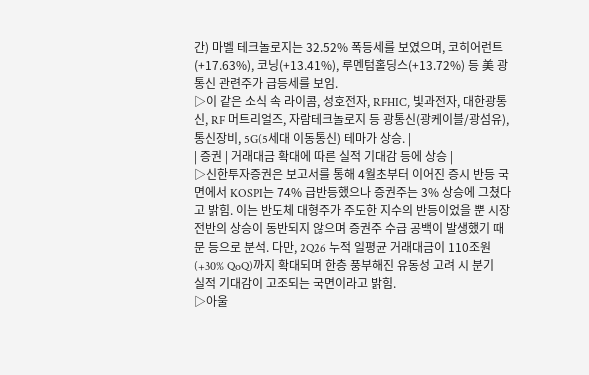간) 마벨 테크놀로지는 32.52% 폭등세를 보였으며, 코히어런트(+17.63%), 코닝(+13.41%), 루멘텀홀딩스(+13.72%) 등 美 광통신 관련주가 급등세를 보임.
▷이 같은 소식 속 라이콤, 성호전자, RFHIC, 빛과전자, 대한광통신, RF 머트리얼즈, 자람테크놀로지 등 광통신(광케이블/광섬유), 통신장비, 5G(5세대 이동통신) 테마가 상승. |
| 증권 | 거래대금 확대에 따른 실적 기대감 등에 상승 |
▷신한투자증권은 보고서를 통해 4월초부터 이어진 증시 반등 국면에서 KOSPI는 74% 급반등했으나 증권주는 3% 상승에 그쳤다고 밝힘. 이는 반도체 대형주가 주도한 지수의 반등이었을 뿐 시장전반의 상승이 동반되지 않으며 증권주 수급 공백이 발생했기 때문 등으로 분석. 다만, 2Q26 누적 일평균 거래대금이 110조원(+30% QoQ)까지 확대되며 한층 풍부해진 유동성 고려 시 분기 실적 기대감이 고조되는 국면이라고 밝힘.
▷아울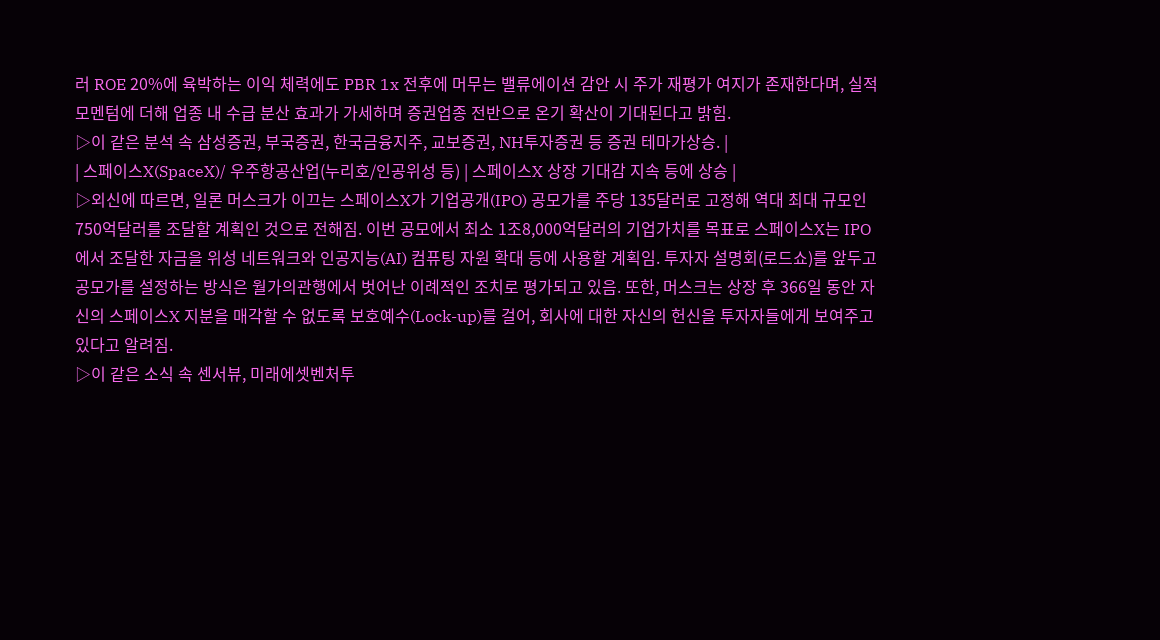러 ROE 20%에 육박하는 이익 체력에도 PBR 1x 전후에 머무는 밸류에이션 감안 시 주가 재평가 여지가 존재한다며, 실적 모멘텀에 더해 업종 내 수급 분산 효과가 가세하며 증권업종 전반으로 온기 확산이 기대된다고 밝힘.
▷이 같은 분석 속 삼성증권, 부국증권, 한국금융지주, 교보증권, NH투자증권 등 증권 테마가상승. |
| 스페이스X(SpaceX)/ 우주항공산업(누리호/인공위성 등) | 스페이스X 상장 기대감 지속 등에 상승 |
▷외신에 따르면, 일론 머스크가 이끄는 스페이스X가 기업공개(IPO) 공모가를 주당 135달러로 고정해 역대 최대 규모인 750억달러를 조달할 계획인 것으로 전해짐. 이번 공모에서 최소 1조8,000억달러의 기업가치를 목표로 스페이스X는 IPO에서 조달한 자금을 위성 네트워크와 인공지능(AI) 컴퓨팅 자원 확대 등에 사용할 계획임. 투자자 설명회(로드쇼)를 앞두고 공모가를 설정하는 방식은 월가의관행에서 벗어난 이례적인 조치로 평가되고 있음. 또한, 머스크는 상장 후 366일 동안 자신의 스페이스X 지분을 매각할 수 없도록 보호예수(Lock-up)를 걸어, 회사에 대한 자신의 헌신을 투자자들에게 보여주고 있다고 알려짐.
▷이 같은 소식 속 센서뷰, 미래에셋벤처투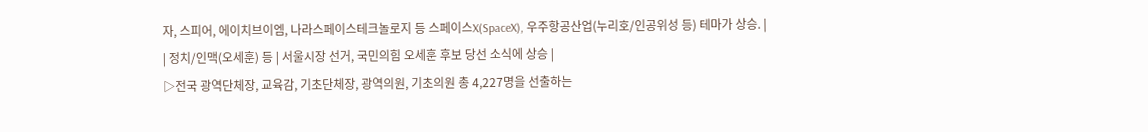자, 스피어, 에이치브이엠, 나라스페이스테크놀로지 등 스페이스X(SpaceX), 우주항공산업(누리호/인공위성 등) 테마가 상승. |
| 정치/인맥(오세훈) 등 | 서울시장 선거, 국민의힘 오세훈 후보 당선 소식에 상승 |
▷전국 광역단체장, 교육감, 기초단체장, 광역의원, 기초의원 총 4,227명을 선출하는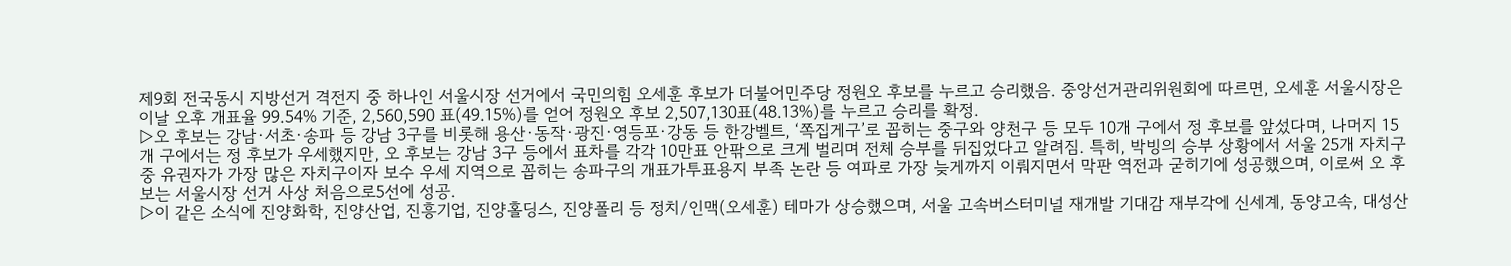제9회 전국동시 지방선거 격전지 중 하나인 서울시장 선거에서 국민의힘 오세훈 후보가 더불어민주당 정원오 후보를 누르고 승리했음. 중앙선거관리위원회에 따르면, 오세훈 서울시장은 이날 오후 개표율 99.54% 기준, 2,560,590 표(49.15%)를 얻어 정원오 후보 2,507,130표(48.13%)를 누르고 승리를 확정.
▷오 후보는 강남·서초·송파 등 강남 3구를 비롯해 용산·동작·광진·영등포·강동 등 한강벨트, ‘쪽집게구’로 꼽히는 중구와 양천구 등 모두 10개 구에서 정 후보를 앞섰다며, 나머지 15개 구에서는 정 후보가 우세했지만, 오 후보는 강남 3구 등에서 표차를 각각 10만표 안팎으로 크게 벌리며 전체 승부를 뒤집었다고 알려짐. 특히, 박빙의 승부 상황에서 서울 25개 자치구 중 유권자가 가장 많은 자치구이자 보수 우세 지역으로 꼽히는 송파구의 개표가투표용지 부족 논란 등 여파로 가장 늦게까지 이뤄지면서 막판 역전과 굳히기에 성공했으며, 이로써 오 후보는 서울시장 선거 사상 처음으로5선에 성공.
▷이 같은 소식에 진양화학, 진양산업, 진흥기업, 진양홀딩스, 진양폴리 등 정치/인맥(오세훈) 테마가 상승했으며, 서울 고속버스터미널 재개발 기대감 재부각에 신세계, 동양고속, 대성산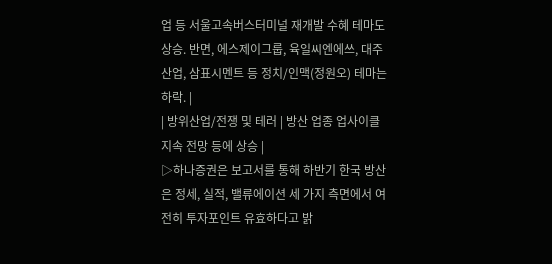업 등 서울고속버스터미널 재개발 수혜 테마도 상승. 반면, 에스제이그룹, 육일씨엔에쓰, 대주 산업, 삼표시멘트 등 정치/인맥(정원오) 테마는 하락. |
| 방위산업/전쟁 및 테러 | 방산 업종 업사이클 지속 전망 등에 상승 |
▷하나증권은 보고서를 통해 하반기 한국 방산은 정세, 실적, 밸류에이션 세 가지 측면에서 여전히 투자포인트 유효하다고 밝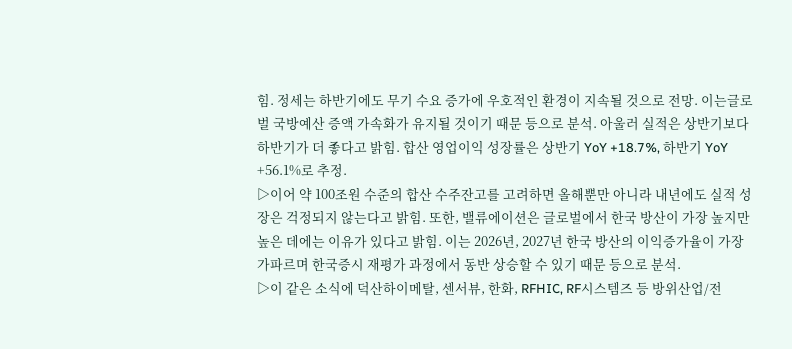힘. 정세는 하반기에도 무기 수요 증가에 우호적인 환경이 지속될 것으로 전망. 이는글로벌 국방예산 증액 가속화가 유지될 것이기 때문 등으로 분석. 아울러 실적은 상반기보다 하반기가 더 좋다고 밝힘. 합산 영업이익 성장률은 상반기 YoY +18.7%, 하반기 YoY +56.1%로 추정.
▷이어 약 100조원 수준의 합산 수주잔고를 고려하면 올해뿐만 아니라 내년에도 실적 성장은 걱정되지 않는다고 밝힘. 또한, 밸류에이션은 글로벌에서 한국 방산이 가장 높지만 높은 데에는 이유가 있다고 밝힘. 이는 2026년, 2027년 한국 방산의 이익증가율이 가장 가파르며 한국증시 재평가 과정에서 동반 상승할 수 있기 때문 등으로 분석.
▷이 같은 소식에 덕산하이메탈, 센서뷰, 한화, RFHIC, RF시스템즈 등 방위산업/전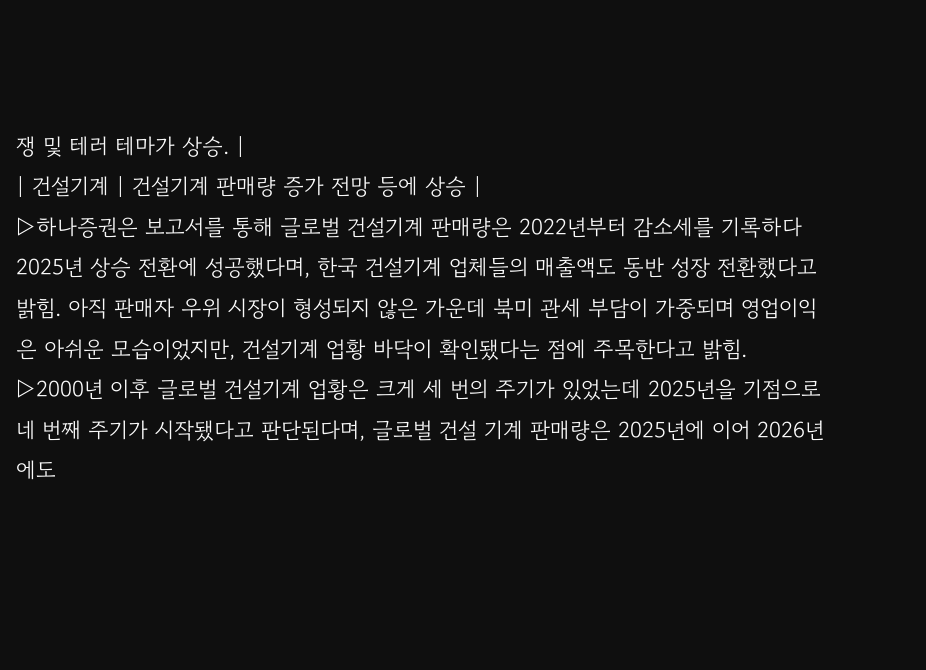쟁 및 테러 테마가 상승. |
| 건설기계 | 건설기계 판매량 증가 전망 등에 상승 |
▷하나증권은 보고서를 통해 글로벌 건설기계 판매량은 2022년부터 감소세를 기록하다 2025년 상승 전환에 성공했다며, 한국 건설기계 업체들의 매출액도 동반 성장 전환했다고 밝힘. 아직 판매자 우위 시장이 형성되지 않은 가운데 북미 관세 부담이 가중되며 영업이익은 아쉬운 모습이었지만, 건설기계 업황 바닥이 확인됐다는 점에 주목한다고 밝힘.
▷2000년 이후 글로벌 건설기계 업황은 크게 세 번의 주기가 있었는데 2025년을 기점으로 네 번째 주기가 시작됐다고 판단된다며, 글로벌 건설 기계 판매량은 2025년에 이어 2026년에도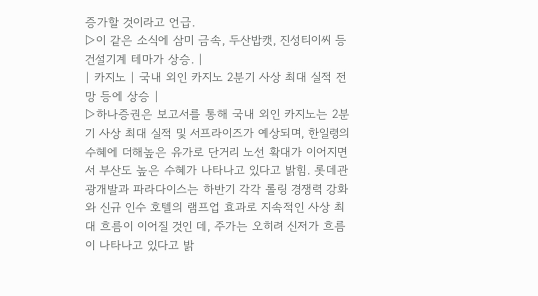증가할 것이라고 언급.
▷이 같은 소식에 삼미 금속, 두산밥캣, 진성티이씨 등 건설기계 테마가 상승. |
| 카지노 | 국내 외인 카지노 2분기 사상 최대 실적 전망 등에 상승 |
▷하나증권은 보고서를 통해 국내 외인 카지노는 2분기 사상 최대 실적 및 서프라이즈가 예상되며, 한일령의 수혜에 더해높은 유가로 단거리 노선 확대가 이어지면서 부산도 높은 수혜가 나타나고 있다고 밝힘. 롯데관광개발과 파라다이스는 하반기 각각 롤링 경쟁력 강화와 신규 인수 호텔의 램프업 효과로 지속적인 사상 최대 흐름이 이어질 것인 데, 주가는 오히려 신저가 흐름이 나타나고 있다고 밝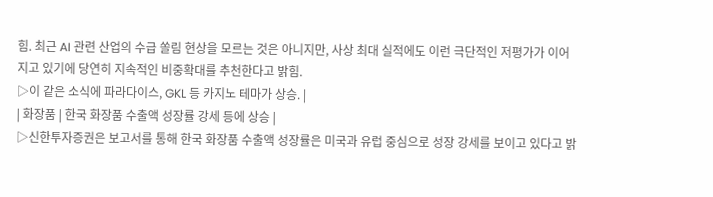힘. 최근 AI 관련 산업의 수급 쏠림 현상을 모르는 것은 아니지만, 사상 최대 실적에도 이런 극단적인 저평가가 이어지고 있기에 당연히 지속적인 비중확대를 추천한다고 밝힘.
▷이 같은 소식에 파라다이스, GKL 등 카지노 테마가 상승. |
| 화장품 | 한국 화장품 수출액 성장률 강세 등에 상승 |
▷신한투자증권은 보고서를 통해 한국 화장품 수출액 성장률은 미국과 유럽 중심으로 성장 강세를 보이고 있다고 밝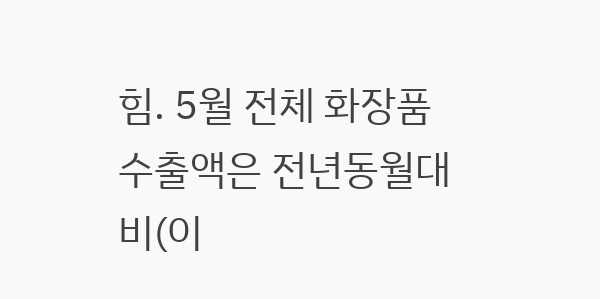힘. 5월 전체 화장품 수출액은 전년동월대비(이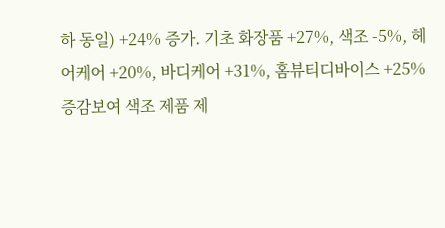하 동일) +24% 증가. 기초 화장품 +27%, 색조 -5%, 헤어케어 +20%, 바디케어 +31%, 홈뷰티디바이스 +25% 증감보여 색조 제품 제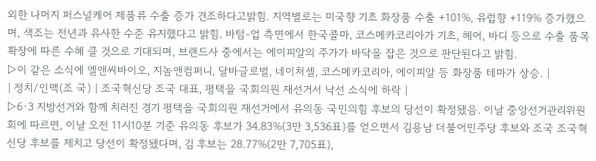외한 나머지 퍼스널케어 제품류 수출 증가 견조하다고밝힘. 지역별로는 미국향 기초 화장품 수출 +101%, 유럽향 +119% 증가했으며, 색조는 전년과 유사한 수준 유지했다고 밝힘. 바텀-업 측면에서 한국콜마, 코스메카코리아가 기초, 헤어, 바디 등으로 수출 품목 확장에 따른 수혜 클 것으로 기대되며, 브랜드사 중에서는 에이피알의 주가가 바닥을 잡은 것으로 판단된다고 밝힘.
▷이 같은 소식에 엘앤씨바이오, 지놈앤컴퍼니, 달바글로벌, 네이처셀, 코스메카코리아, 에이피알 등 화장품 테마가 상승. |
| 정치/인맥(조 국) | 조국혁신당 조국 대표, 평택을 국회의원 재선거서 낙선 소식에 하락 |
▷6·3 지방선거와 함께 치러진 경기 평택을 국회의원 재선거에서 유의동 국민의힘 후보의 당선이 확정됐음. 이날 중앙선거관리위원회에 따르면, 이날 오전 11시10분 기준 유의동 후보가 34.83%(3만 3,536표)를 얻으면서 김용남 더불어민주당 후보와 조국 조국혁신당 후보를 제치고 당선이 확정됐다며, 김 후보는 28.77%(2만 7,705표),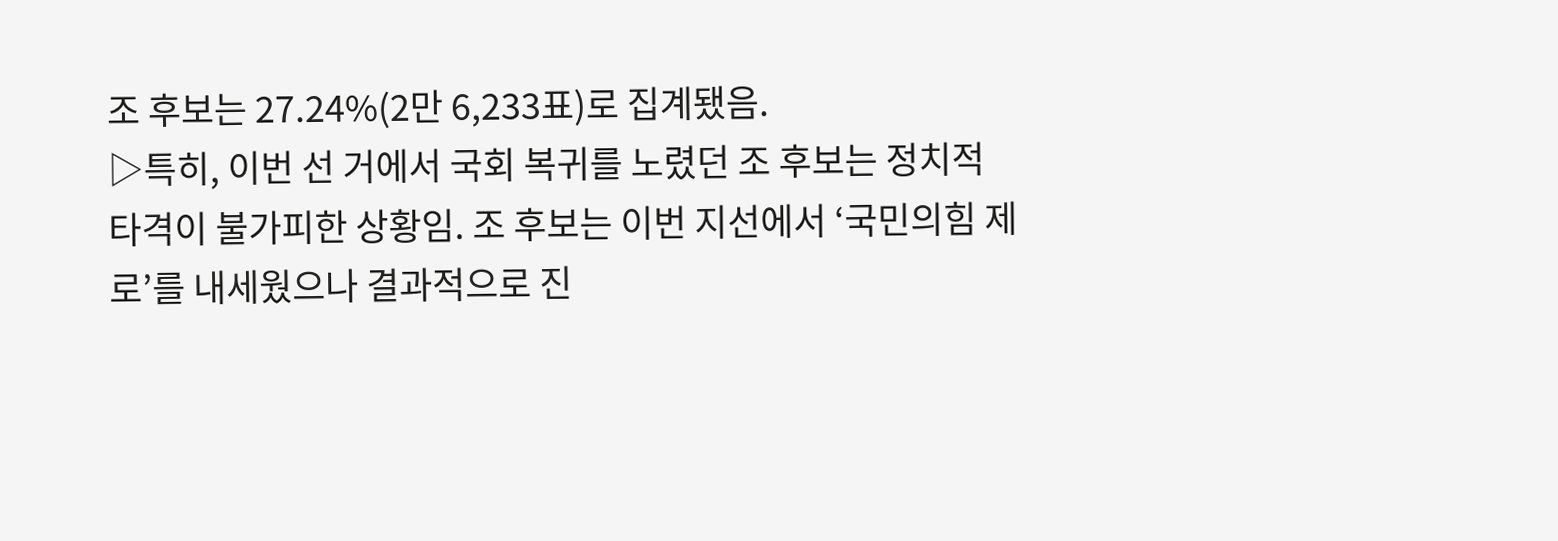조 후보는 27.24%(2만 6,233표)로 집계됐음.
▷특히, 이번 선 거에서 국회 복귀를 노렸던 조 후보는 정치적 타격이 불가피한 상황임. 조 후보는 이번 지선에서 ‘국민의힘 제로’를 내세웠으나 결과적으로 진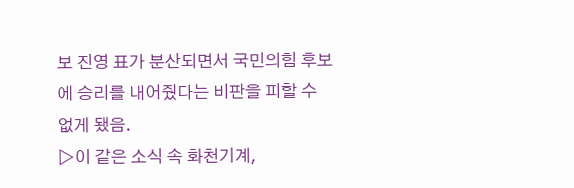보 진영 표가 분산되면서 국민의힘 후보에 승리를 내어줬다는 비판을 피할 수 없게 됐음.
▷이 같은 소식 속 화천기계,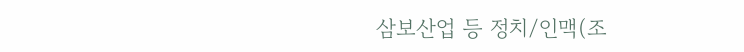삼보산업 등 정치/인맥(조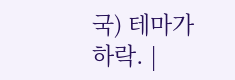국) 테마가 하락. |